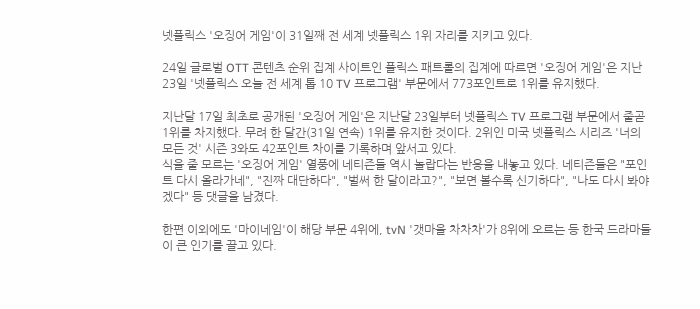넷플릭스 '오징어 게임'이 31일째 전 세계 넷플릭스 1위 자리를 지키고 있다.

24일 글로벌 OTT 콘텐츠 순위 집계 사이트인 플릭스 패트롤의 집계에 따르면 '오징어 게임'은 지난 23일 '넷플릭스 오늘 전 세계 톱 10 TV 프로그램' 부문에서 773포인트로 1위를 유지했다.

지난달 17일 최초로 공개된 '오징어 게임'은 지난달 23일부터 넷플릭스 TV 프로그램 부문에서 줄곧 1위를 차지했다. 무려 한 달간(31일 연속) 1위를 유지한 것이다. 2위인 미국 넷플릭스 시리즈 '너의 모든 것' 시즌 3와도 42포인트 차이를 기록하며 앞서고 있다.
식을 줄 모르는 '오징어 게임' 열풍에 네티즌들 역시 놀랍다는 반응을 내놓고 있다. 네티즌들은 "포인트 다시 올라가네", "진짜 대단하다", "벌써 한 달이라고?", "보면 볼수록 신기하다", "나도 다시 봐야겠다" 등 댓글을 남겼다.

한편 이외에도 '마이네임'이 해당 부문 4위에, tvN '갯마을 차차차'가 8위에 오르는 등 한국 드라마들이 큰 인기를 끌고 있다.